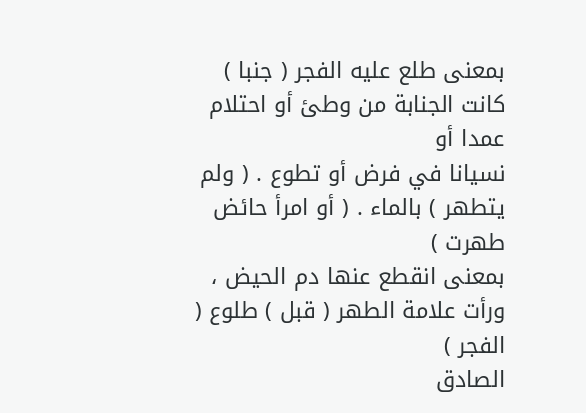بمعنى طلع عليه الفجر ( جنبا ) كانت الجنابة من وطئ أو احتلام عمدا أو
نسيانا في فرض أو تطوع . ( ولم يتطهر ) بالماء . ( أو امرأ حائض طهرت )
بمعنى انقطع عنها دم الحيض ، ورأت علامة الطهر ( قبل ) طلوع ( الفجر )
الصادق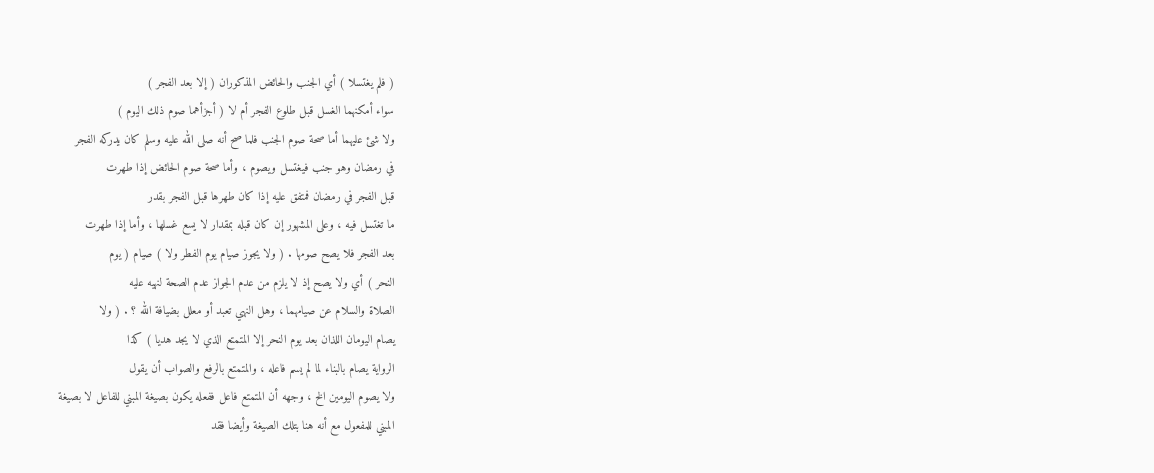( فلم يغتسلا ) أي الجنب والحائض المذكوران ( إلا بعد الفجر )
سواء أمكنهما الغسل قبل طلوع الفجر أم لا ( أجزأهما صوم ذلك اليوم )
ولا شئ عليهما أما صحة صوم الجنب فلما صح أنه صلى الله عليه وسلم كان يدركه الفجر
في رمضان وهو جنب فيغتسل ويصوم ، وأما صحة صوم الحائض إذا طهرت
قبل الفجر في رمضان فمتفق عليه إذا كان طهرها قبل الفجر بقدر
ما تغتسل فيه ، وعلى المشهور إن كان قبله بمقدار لا يسع غسلها ، وأما إذا طهرت
بعد الفجر فلا يصح صومها . ( ولا يجوز صيام يوم الفطر ولا ) صيام ( يوم
النحر ) أي ولا يصح إذ لا يلزم من عدم الجواز عدم الصحة لنهيه عليه
الصلاة والسلام عن صيامهما ، وهل النهي تعبد أو معلل بضيافة الله ؟ . ( ولا
يصام اليومان اللذان بعد يوم النحر إلا المتمتع الذي لا يجد هديا ) كذا
الرواية يصام بالبناء لما لم يسم فاعله ، والمتمتع بالرفع والصواب أن يقول
ولا يصوم اليومين الخ ، وجهه أن المتمتع فاعل ففعله يكون بصيغة المبني للفاعل لا بصيغة
المبني للمفعول مع أنه هنا بتلك الصيغة وأيضا فقد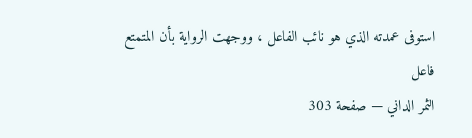استوفى عمدته الذي هو نائب الفاعل ، ووجهت الرواية بأن المتمتع فاعل
الثمر الداني — صفحة 303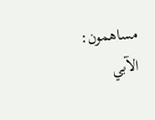مساهمون: الآبي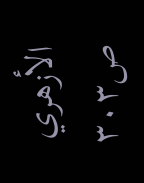الأزهري
ص٣٠٣